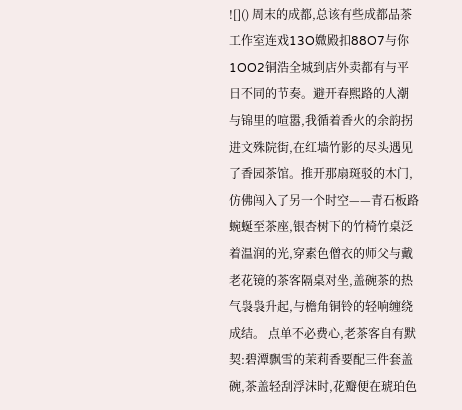![]() 周末的成都,总该有些成都品茶工作室连戏13O媺殿扣88O7与你1OO2铜浩全城到店外卖都有与平日不同的节奏。避开春熙路的人潮与锦里的喧嚣,我循着香火的余韵拐进文殊院街,在红墙竹影的尽头遇见了香园茶馆。推开那扇斑驳的木门,仿佛闯入了另一个时空——青石板路蜿蜒至茶座,银杏树下的竹椅竹桌泛着温润的光,穿素色僧衣的师父与戴老花镜的茶客隔桌对坐,盖碗茶的热气袅袅升起,与檐角铜铃的轻响缠绕成结。 点单不必费心,老茶客自有默契:碧潭飘雪的茉莉香要配三件套盖碗,茶盖轻刮浮沫时,花瓣便在琥珀色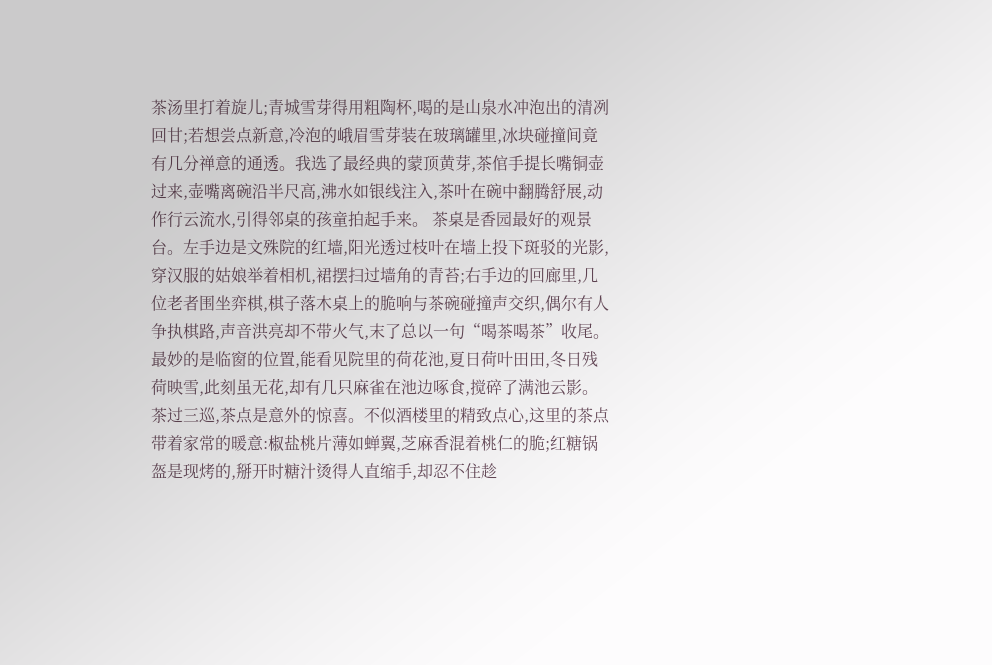茶汤里打着旋儿;青城雪芽得用粗陶杯,喝的是山泉水冲泡出的清冽回甘;若想尝点新意,冷泡的峨眉雪芽装在玻璃罐里,冰块碰撞间竟有几分禅意的通透。我选了最经典的蒙顶黄芽,茶倌手提长嘴铜壶过来,壶嘴离碗沿半尺高,沸水如银线注入,茶叶在碗中翻腾舒展,动作行云流水,引得邻桌的孩童拍起手来。 茶桌是香园最好的观景台。左手边是文殊院的红墙,阳光透过枝叶在墙上投下斑驳的光影,穿汉服的姑娘举着相机,裙摆扫过墙角的青苔;右手边的回廊里,几位老者围坐弈棋,棋子落木桌上的脆响与茶碗碰撞声交织,偶尔有人争执棋路,声音洪亮却不带火气,末了总以一句“喝茶喝茶”收尾。最妙的是临窗的位置,能看见院里的荷花池,夏日荷叶田田,冬日残荷映雪,此刻虽无花,却有几只麻雀在池边啄食,搅碎了满池云影。 茶过三巡,茶点是意外的惊喜。不似酒楼里的精致点心,这里的茶点带着家常的暖意:椒盐桃片薄如蝉翼,芝麻香混着桃仁的脆;红糖锅盔是现烤的,掰开时糖汁烫得人直缩手,却忍不住趁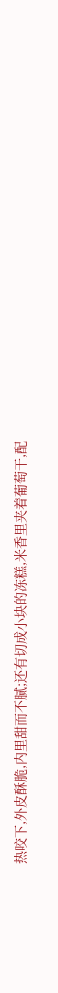热咬下,外皮酥脆,内里甜而不腻;还有切成小块的冻糕,米香里夹着葡萄干,配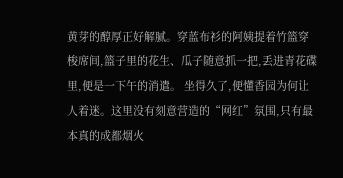黄芽的醇厚正好解腻。穿蓝布衫的阿姨提着竹篮穿梭席间,篮子里的花生、瓜子随意抓一把,丢进青花碟里,便是一下午的消遣。 坐得久了,便懂香园为何让人着迷。这里没有刻意营造的“网红”氛围,只有最本真的成都烟火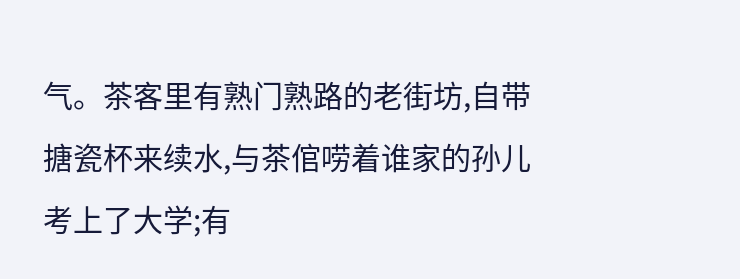气。茶客里有熟门熟路的老街坊,自带搪瓷杯来续水,与茶倌唠着谁家的孙儿考上了大学;有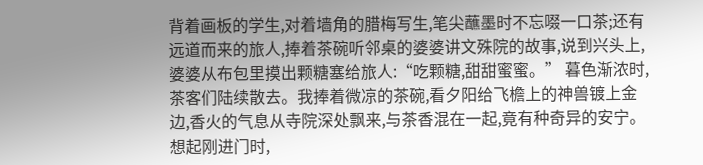背着画板的学生,对着墙角的腊梅写生,笔尖蘸墨时不忘啜一口茶;还有远道而来的旅人,捧着茶碗听邻桌的婆婆讲文殊院的故事,说到兴头上,婆婆从布包里摸出颗糖塞给旅人:“吃颗糖,甜甜蜜蜜。” 暮色渐浓时,茶客们陆续散去。我捧着微凉的茶碗,看夕阳给飞檐上的神兽镀上金边,香火的气息从寺院深处飘来,与茶香混在一起,竟有种奇异的安宁。想起刚进门时,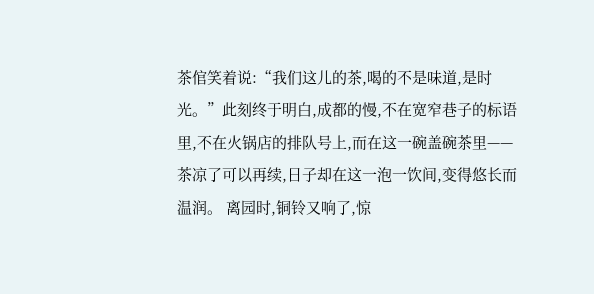茶倌笑着说:“我们这儿的茶,喝的不是味道,是时光。”此刻终于明白,成都的慢,不在宽窄巷子的标语里,不在火锅店的排队号上,而在这一碗盖碗茶里——茶凉了可以再续,日子却在这一泡一饮间,变得悠长而温润。 离园时,铜铃又响了,惊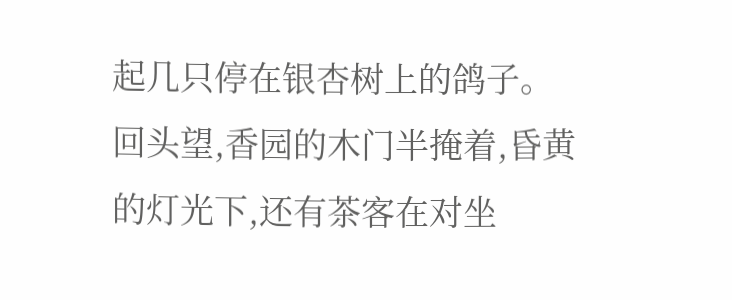起几只停在银杏树上的鸽子。回头望,香园的木门半掩着,昏黄的灯光下,还有茶客在对坐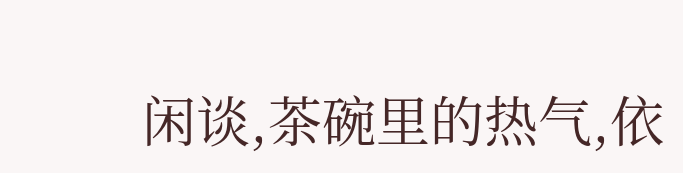闲谈,茶碗里的热气,依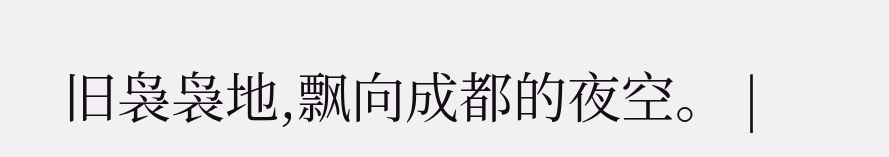旧袅袅地,飘向成都的夜空。 |